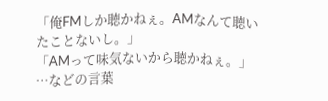「俺FMしか聴かねぇ。AMなんて聴いたことないし。」
「AMって味気ないから聴かねぇ。」
…などの言葉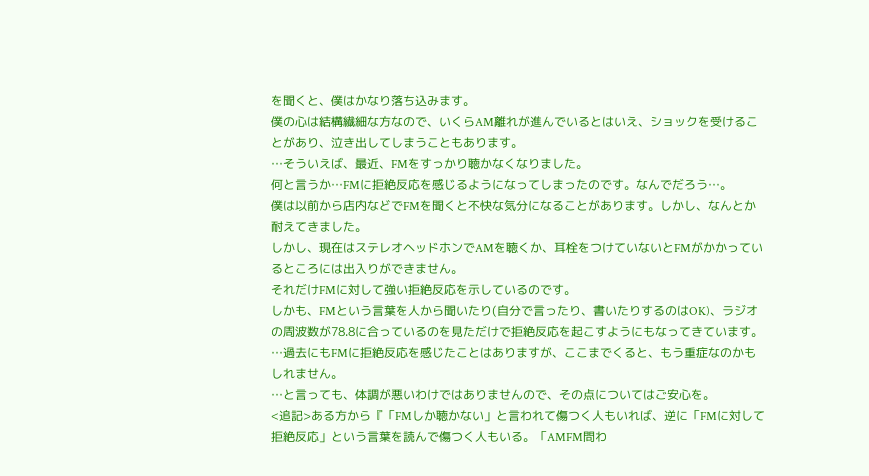を聞くと、僕はかなり落ち込みます。
僕の心は結構繊細な方なので、いくらAM離れが進んでいるとはいえ、ショックを受けることがあり、泣き出してしまうこともあります。
…そういえば、最近、FMをすっかり聴かなくなりました。
何と言うか…FMに拒絶反応を感じるようになってしまったのです。なんでだろう…。
僕は以前から店内などでFMを聞くと不快な気分になることがあります。しかし、なんとか耐えてきました。
しかし、現在はステレオヘッドホンでAMを聴くか、耳栓をつけていないとFMがかかっているところには出入りができません。
それだけFMに対して強い拒絶反応を示しているのです。
しかも、FMという言葉を人から聞いたり(自分で言ったり、書いたりするのはOK)、ラジオの周波数が78.8に合っているのを見ただけで拒絶反応を起こすようにもなってきています。
…過去にもFMに拒絶反応を感じたことはありますが、ここまでくると、もう重症なのかもしれません。
…と言っても、体調が悪いわけではありませんので、その点についてはご安心を。
<追記>ある方から『「FMしか聴かない」と言われて傷つく人もいれば、逆に「FMに対して拒絶反応」という言葉を読んで傷つく人もいる。「AMFM問わ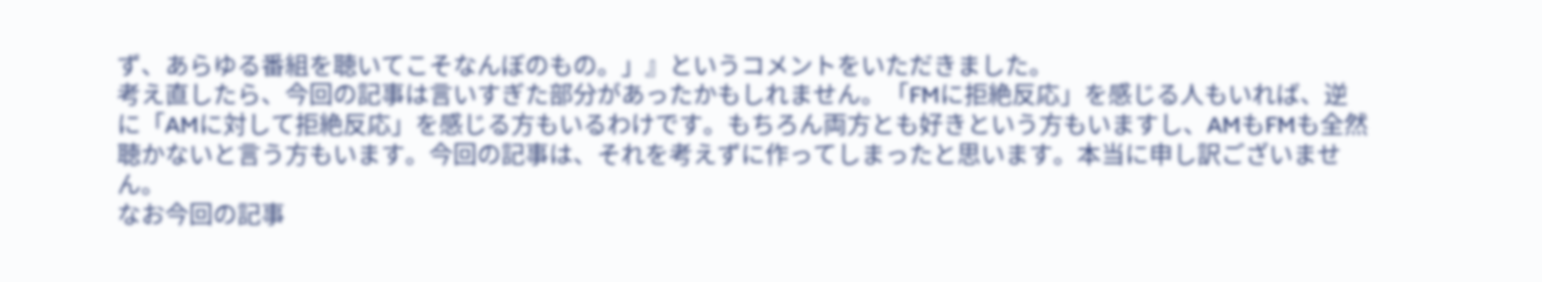ず、あらゆる番組を聴いてこそなんぼのもの。」』というコメントをいただきました。
考え直したら、今回の記事は言いすぎた部分があったかもしれません。「FMに拒絶反応」を感じる人もいれば、逆に「AMに対して拒絶反応」を感じる方もいるわけです。もちろん両方とも好きという方もいますし、AMもFMも全然聴かないと言う方もいます。今回の記事は、それを考えずに作ってしまったと思います。本当に申し訳ございません。
なお今回の記事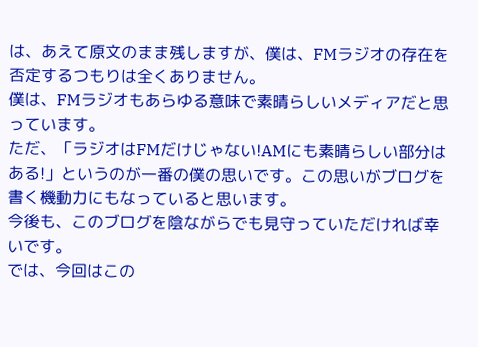は、あえて原文のまま残しますが、僕は、FMラジオの存在を否定するつもりは全くありません。
僕は、FMラジオもあらゆる意味で素晴らしいメディアだと思っています。
ただ、「ラジオはFMだけじゃない!AMにも素晴らしい部分はある!」というのが一番の僕の思いです。この思いがブログを書く機動力にもなっていると思います。
今後も、このブログを陰ながらでも見守っていただければ幸いです。
では、今回はこの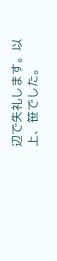辺で失礼します。以上、笹でした。